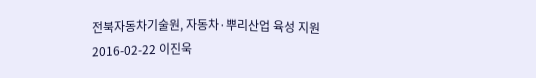전북자동차기술원, 자동차·뿌리산업 육성 지원
2016-02-22 이진욱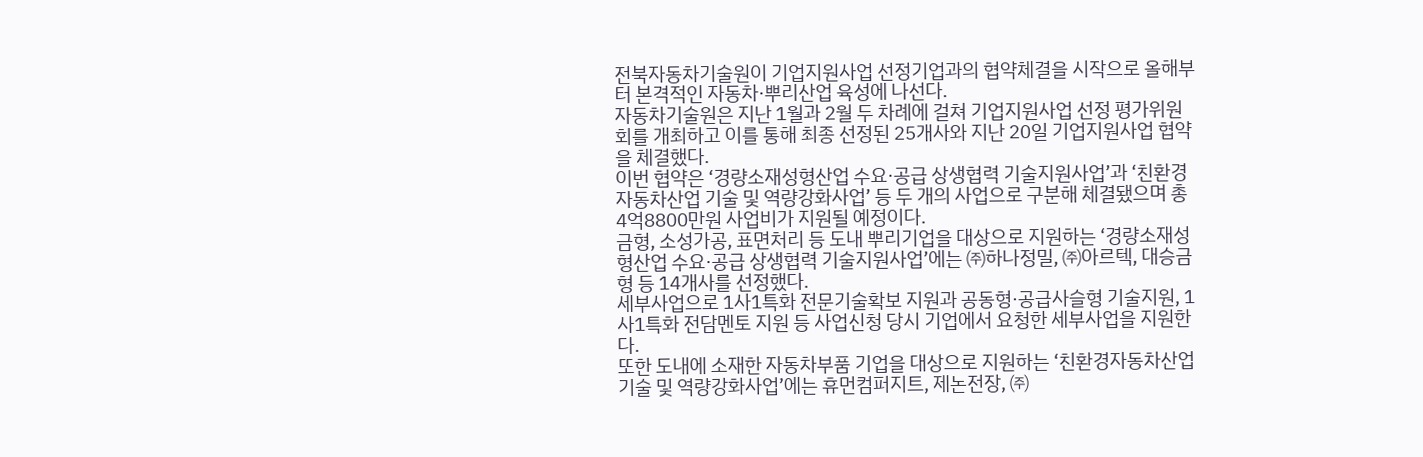전북자동차기술원이 기업지원사업 선정기업과의 협약체결을 시작으로 올해부터 본격적인 자동차·뿌리산업 육성에 나선다.
자동차기술원은 지난 1월과 2월 두 차례에 걸쳐 기업지원사업 선정 평가위원회를 개최하고 이를 통해 최종 선정된 25개사와 지난 20일 기업지원사업 협약을 체결했다.
이번 협약은 ‘경량소재성형산업 수요·공급 상생협력 기술지원사업’과 ‘친환경자동차산업 기술 및 역량강화사업’ 등 두 개의 사업으로 구분해 체결됐으며 총 4억8800만원 사업비가 지원될 예정이다.
금형, 소성가공, 표면처리 등 도내 뿌리기업을 대상으로 지원하는 ‘경량소재성형산업 수요·공급 상생협력 기술지원사업’에는 ㈜하나정밀, ㈜아르텍, 대승금형 등 14개사를 선정했다.
세부사업으로 1사1특화 전문기술확보 지원과 공동형·공급사슬형 기술지원, 1사1특화 전담멘토 지원 등 사업신청 당시 기업에서 요청한 세부사업을 지원한다.
또한 도내에 소재한 자동차부품 기업을 대상으로 지원하는 ‘친환경자동차산업 기술 및 역량강화사업’에는 휴먼컴퍼지트, 제논전장, ㈜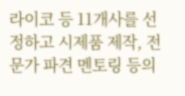라이코 등 11개사를 선정하고 시제품 제작, 전문가 파견 멘토링 등의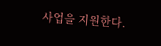사업을 지원한다.